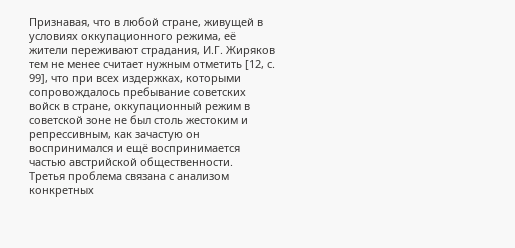Признавая, что в любой стране, живущей в условиях оккупационного режима, её жители переживают страдания, И.Г. Жиряков тем не менее считает нужным отметить [12, с. 99], что при всех издержках, которыми сопровождалось пребывание советских войск в стране, оккупационный режим в советской зоне не был столь жестоким и репрессивным, как зачастую он воспринимался и ещё воспринимается частью австрийской общественности.
Третья проблема связана с анализом конкретных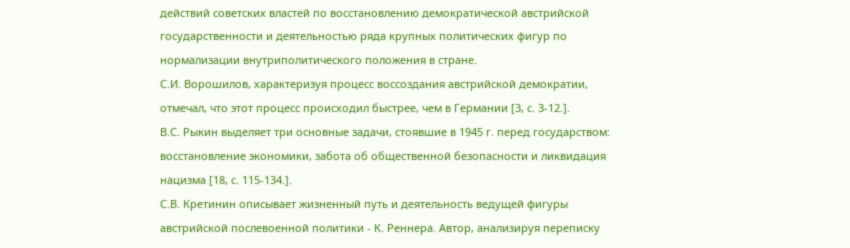действий советских властей по восстановлению демократической австрийской государственности и деятельностью ряда крупных политических фигур по нормализации внутриполитического положения в стране.
С.И. Ворошилов, характеризуя процесс воссоздания австрийской демократии, отмечал, что этот процесс происходил быстрее, чем в Германии [3, с. 3-12.].
В.С. Рыкин выделяет три основные задачи, стоявшие в 1945 г. перед государством: восстановление экономики, забота об общественной безопасности и ликвидация нацизма [18, с. 115-134.].
С.В. Кретинин описывает жизненный путь и деятельность ведущей фигуры австрийской послевоенной политики - К. Реннера. Автор, анализируя переписку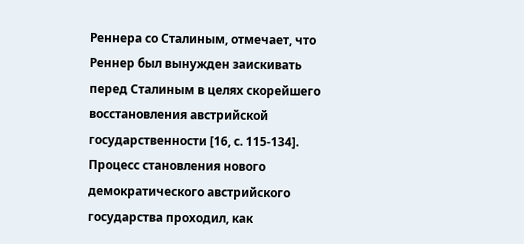Реннера со Сталиным, отмечает, что Реннер был вынужден заискивать перед Сталиным в целях скорейшего восстановления австрийской государственности [16, с. 115-134].
Процесс становления нового демократического австрийского государства проходил, как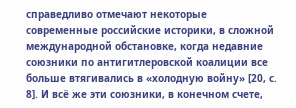справедливо отмечают некоторые современные российские историки, в сложной международной обстановке, когда недавние союзники по антигитлеровской коалиции все больше втягивались в «холодную войну» [20, с. 8]. И всё же эти союзники, в конечном счете,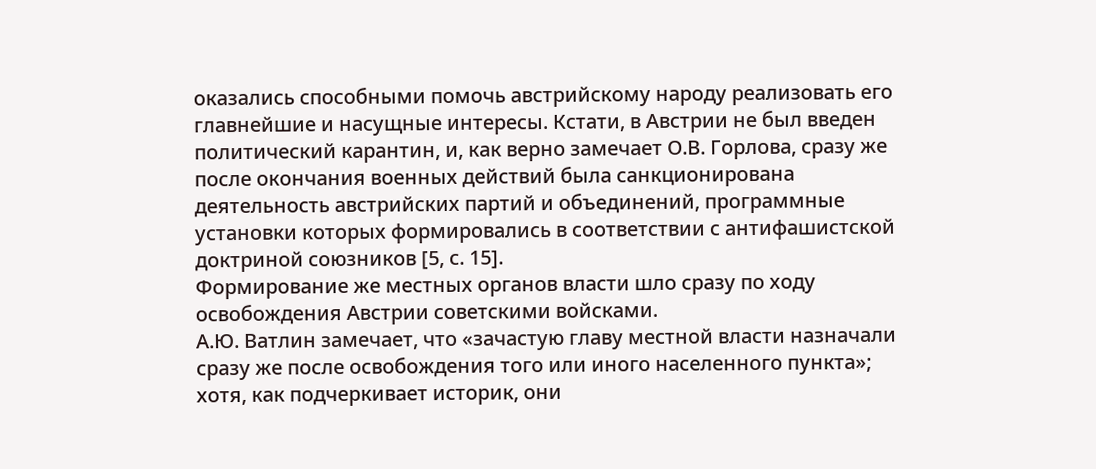оказались способными помочь австрийскому народу реализовать его главнейшие и насущные интересы. Кстати, в Австрии не был введен политический карантин, и, как верно замечает О.В. Горлова, сразу же после окончания военных действий была санкционирована деятельность австрийских партий и объединений, программные установки которых формировались в соответствии с антифашистской доктриной союзников [5, с. 15].
Формирование же местных органов власти шло сразу по ходу освобождения Австрии советскими войсками.
А.Ю. Ватлин замечает, что «зачастую главу местной власти назначали сразу же после освобождения того или иного населенного пункта»; хотя, как подчеркивает историк, они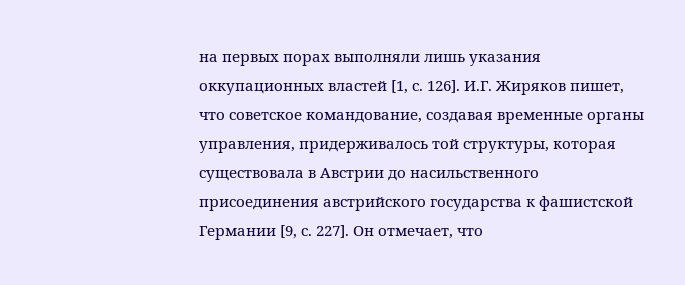на первых порах выполняли лишь указания оккупационных властей [1, с. 126]. И.Г. Жиряков пишет, что советское командование, создавая временные органы управления, придерживалось той структуры, которая существовала в Австрии до насильственного присоединения австрийского государства к фашистской Германии [9, с. 227]. Он отмечает, что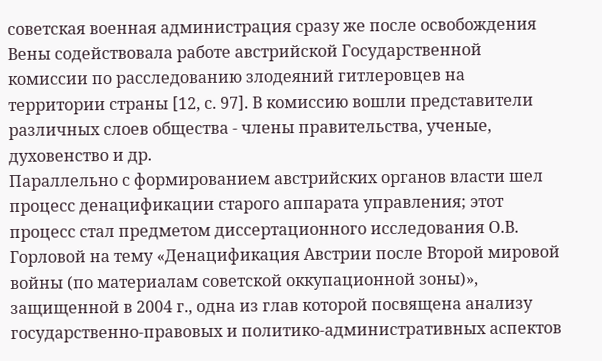советская военная администрация сразу же после освобождения Вены содействовала работе австрийской Государственной комиссии по расследованию злодеяний гитлеровцев на территории страны [12, с. 97]. В комиссию вошли представители различных слоев общества - члены правительства, ученые, духовенство и др.
Параллельно с формированием австрийских органов власти шел процесс денацификации старого аппарата управления; этот процесс стал предметом диссертационного исследования О.В. Горловой на тему «Денацификация Австрии после Второй мировой войны (по материалам советской оккупационной зоны)», защищенной в 2004 г., одна из глав которой посвящена анализу государственно-правовых и политико-административных аспектов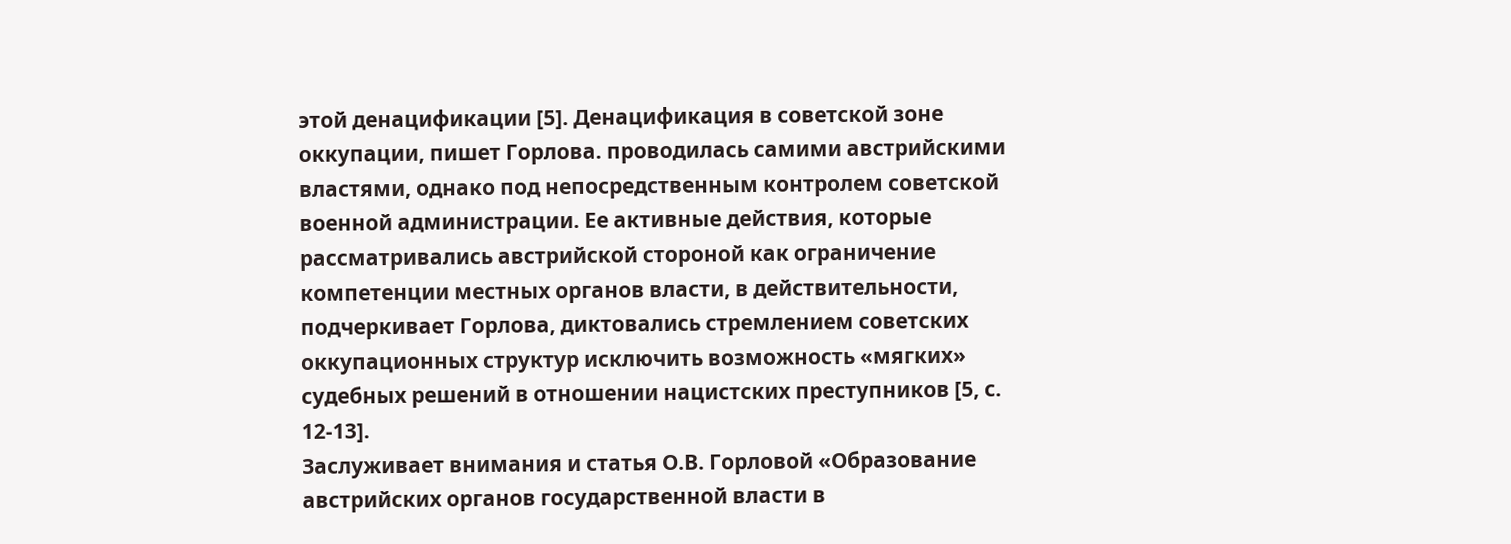этой денацификации [5]. Денацификация в советской зоне оккупации, пишет Горлова. проводилась самими австрийскими властями, однако под непосредственным контролем советской военной администрации. Ее активные действия, которые рассматривались австрийской стороной как ограничение компетенции местных органов власти, в действительности, подчеркивает Горлова, диктовались стремлением советских оккупационных структур исключить возможность «мягких» судебных решений в отношении нацистских преступников [5, с. 12-13].
Заслуживает внимания и статья О.В. Горловой «Образование австрийских органов государственной власти в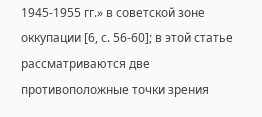1945-1955 гг.» в советской зоне оккупации [6, с. 56-60]; в этой статье рассматриваются две противоположные точки зрения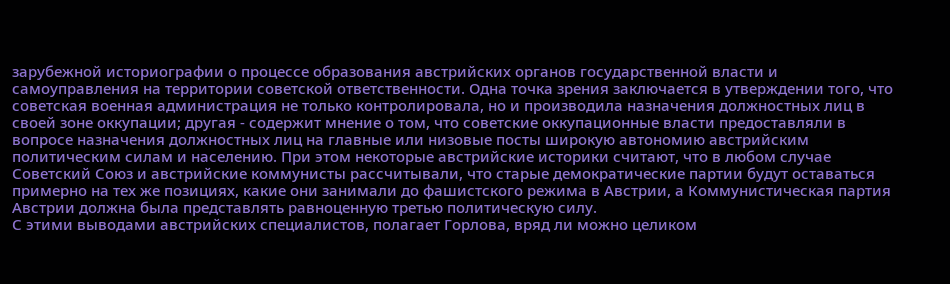зарубежной историографии о процессе образования австрийских органов государственной власти и самоуправления на территории советской ответственности. Одна точка зрения заключается в утверждении того, что советская военная администрация не только контролировала, но и производила назначения должностных лиц в своей зоне оккупации; другая - содержит мнение о том, что советские оккупационные власти предоставляли в вопросе назначения должностных лиц на главные или низовые посты широкую автономию австрийским политическим силам и населению. При этом некоторые австрийские историки считают, что в любом случае Советский Союз и австрийские коммунисты рассчитывали, что старые демократические партии будут оставаться примерно на тех же позициях, какие они занимали до фашистского режима в Австрии, а Коммунистическая партия Австрии должна была представлять равноценную третью политическую силу.
С этими выводами австрийских специалистов, полагает Горлова, вряд ли можно целиком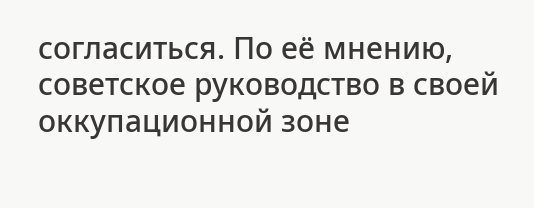согласиться. По её мнению, советское руководство в своей оккупационной зоне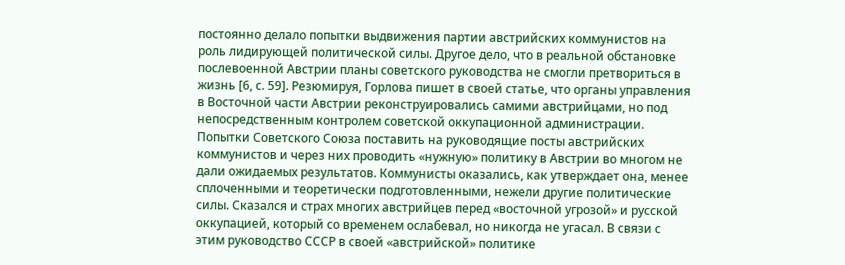постоянно делало попытки выдвижения партии австрийских коммунистов на роль лидирующей политической силы. Другое дело, что в реальной обстановке послевоенной Австрии планы советского руководства не смогли претвориться в жизнь [6, с. 59]. Резюмируя, Горлова пишет в своей статье, что органы управления в Восточной части Австрии реконструировались самими австрийцами, но под непосредственным контролем советской оккупационной администрации. Попытки Советского Союза поставить на руководящие посты австрийских коммунистов и через них проводить «нужную» политику в Австрии во многом не дали ожидаемых результатов. Коммунисты оказались, как утверждает она, менее сплоченными и теоретически подготовленными, нежели другие политические силы. Сказался и страх многих австрийцев перед «восточной угрозой» и русской оккупацией, который со временем ослабевал, но никогда не угасал. В связи с этим руководство СССР в своей «австрийской» политике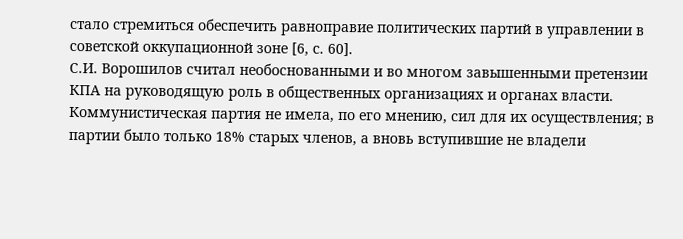стало стремиться обеспечить равноправие политических партий в управлении в советской оккупационной зоне [6, с. 60].
С.И. Ворошилов считал необоснованными и во многом завышенными претензии КПА на руководящую роль в общественных организациях и органах власти. Коммунистическая партия не имела, по его мнению, сил для их осуществления; в партии было только 18% старых членов, а вновь вступившие не владели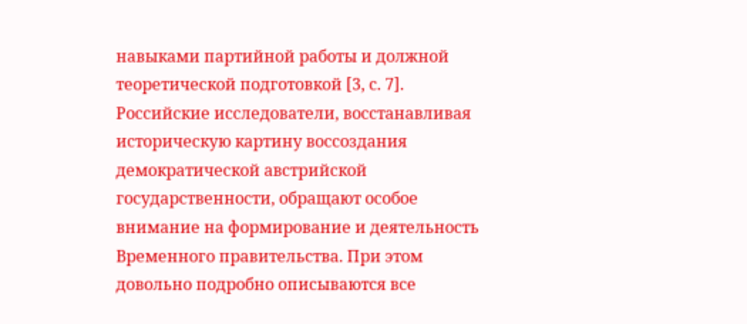навыками партийной работы и должной теоретической подготовкой [3, с. 7].
Российские исследователи, восстанавливая историческую картину воссоздания демократической австрийской государственности, обращают особое внимание на формирование и деятельность Временного правительства. При этом довольно подробно описываются все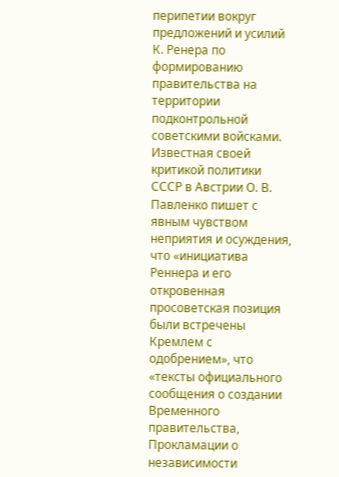перипетии вокруг предложений и усилий К. Ренера по формированию правительства на территории подконтрольной советскими войсками. Известная своей критикой политики СССР в Австрии О. В. Павленко пишет с явным чувством неприятия и осуждения, что «инициатива Реннера и его откровенная просоветская позиция были встречены Кремлем с одобрением», что «тексты официального сообщения о создании Временного правительства, Прокламации о независимости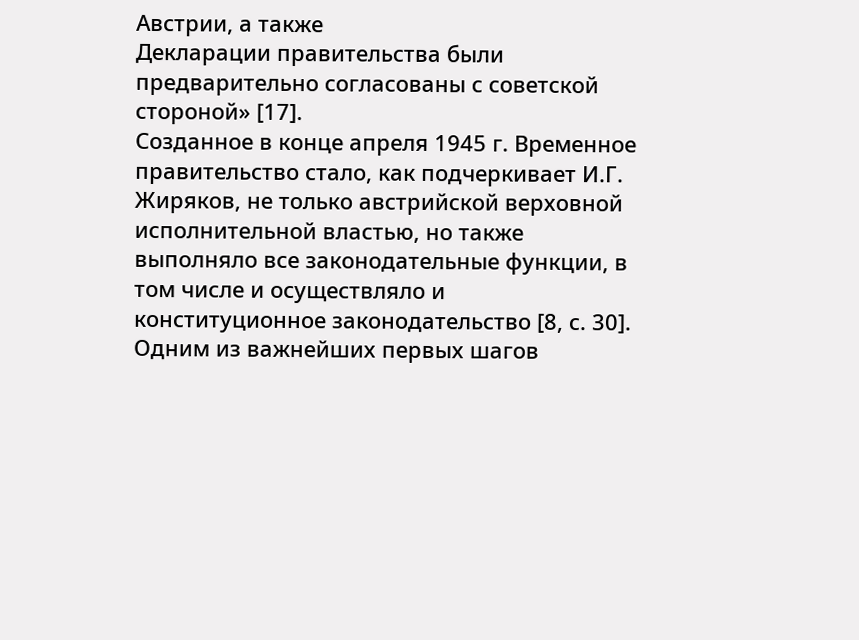Австрии, а также
Декларации правительства были предварительно согласованы с советской стороной» [17].
Созданное в конце апреля 1945 г. Временное правительство стало, как подчеркивает И.Г. Жиряков, не только австрийской верховной исполнительной властью, но также выполняло все законодательные функции, в том числе и осуществляло и конституционное законодательство [8, с. 30]. Одним из важнейших первых шагов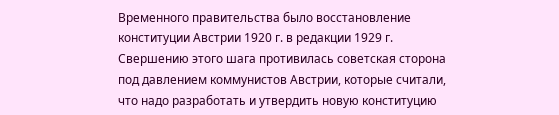Временного правительства было восстановление конституции Австрии 1920 г. в редакции 1929 г. Свершению этого шага противилась советская сторона под давлением коммунистов Австрии, которые считали, что надо разработать и утвердить новую конституцию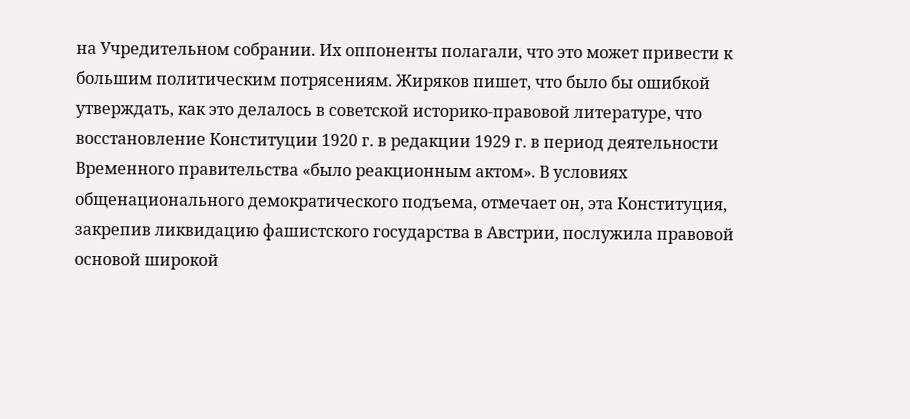на Учредительном собрании. Их оппоненты полагали, что это может привести к большим политическим потрясениям. Жиряков пишет, что было бы ошибкой утверждать, как это делалось в советской историко-правовой литературе, что восстановление Конституции 1920 г. в редакции 1929 г. в период деятельности Временного правительства «было реакционным актом». В условиях общенационального демократического подъема, отмечает он, эта Конституция, закрепив ликвидацию фашистского государства в Австрии, послужила правовой основой широкой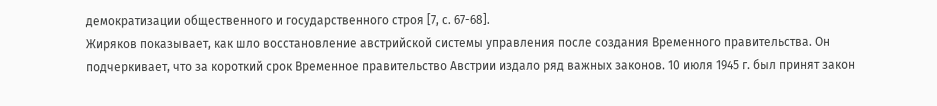демократизации общественного и государственного строя [7, с. 67-68].
Жиряков показывает, как шло восстановление австрийской системы управления после создания Временного правительства. Он подчеркивает, что за короткий срок Временное правительство Австрии издало ряд важных законов. 10 июля 1945 г. был принят закон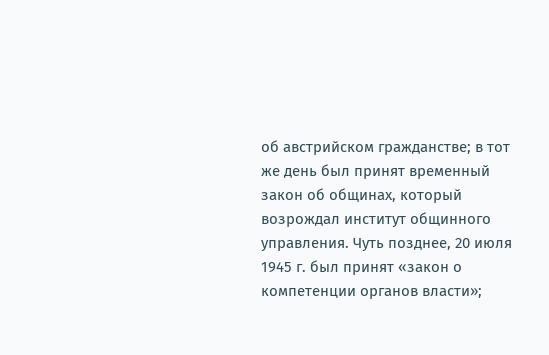об австрийском гражданстве; в тот же день был принят временный закон об общинах, который возрождал институт общинного управления. Чуть позднее, 20 июля 1945 г. был принят «закон о компетенции органов власти»;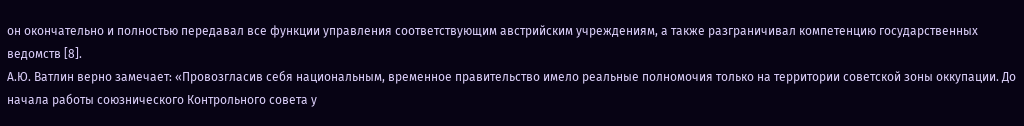он окончательно и полностью передавал все функции управления соответствующим австрийским учреждениям, а также разграничивал компетенцию государственных ведомств [8].
А.Ю. Ватлин верно замечает: «Провозгласив себя национальным, временное правительство имело реальные полномочия только на территории советской зоны оккупации. До начала работы союзнического Контрольного совета у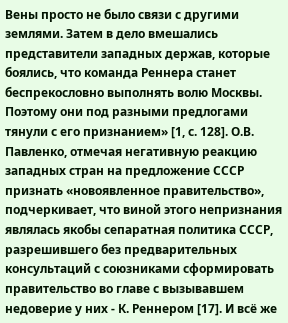Вены просто не было связи с другими землями. Затем в дело вмешались представители западных держав, которые боялись, что команда Реннера станет беспрекословно выполнять волю Москвы. Поэтому они под разными предлогами тянули с его признанием» [1, с. 128]. О.В. Павленко, отмечая негативную реакцию западных стран на предложение СССР признать «новоявленное правительство», подчеркивает, что виной этого непризнания являлась якобы сепаратная политика СССР, разрешившего без предварительных консультаций с союзниками сформировать правительство во главе с вызывавшем недоверие у них - К. Реннером [17]. И всё же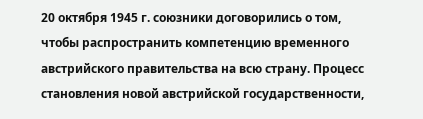20 октября 1945 г. союзники договорились о том, чтобы распространить компетенцию временного австрийского правительства на всю страну. Процесс становления новой австрийской государственности,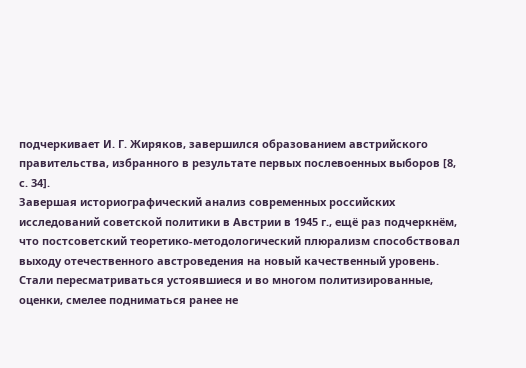подчеркивает И. Г. Жиряков, завершился образованием австрийского правительства, избранного в результате первых послевоенных выборов [8, с. 34].
Завершая историографический анализ современных российских исследований советской политики в Австрии в 1945 г., ещё раз подчеркнём, что постсоветский теоретико-методологический плюрализм способствовал выходу отечественного австроведения на новый качественный уровень. Стали пересматриваться устоявшиеся и во многом политизированные, оценки, смелее подниматься ранее не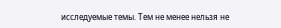исследуемые темы. Тем не менее нельзя не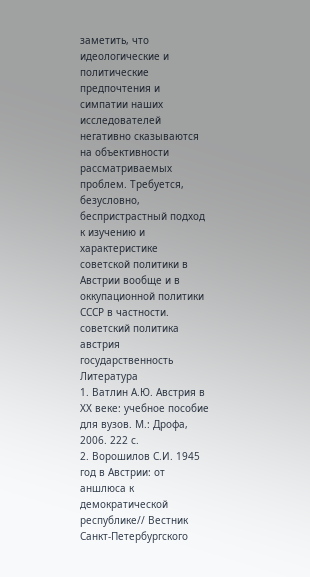заметить, что идеологические и политические предпочтения и симпатии наших исследователей негативно сказываются на объективности рассматриваемых проблем. Требуется, безусловно, беспристрастный подход к изучению и характеристике советской политики в Австрии вообще и в оккупационной политики СССР в частности.
советский политика австрия государственность
Литература
1. Ватлин А.Ю. Австрия в ХХ веке: учебное пособие для вузов. М.: Дрофа, 2006. 222 с.
2. Ворошилов С.И. 1945 год в Австрии: от аншлюса к демократической республике// Вестник Санкт-Петербургского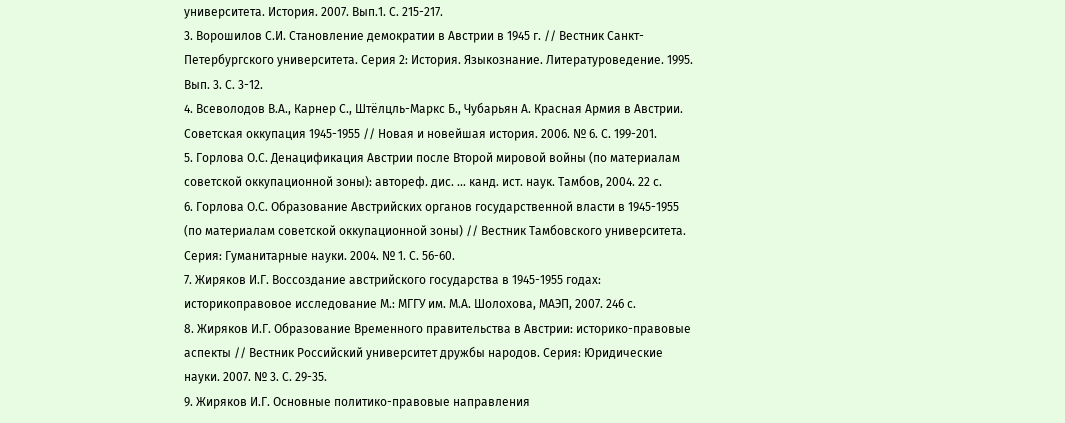университета. История. 2007. Вып.1. С. 215-217.
3. Ворошилов С.И. Становление демократии в Австрии в 1945 г. // Вестник Санкт- Петербургского университета. Серия 2: История. Языкознание. Литературоведение. 1995. Вып. 3. С. 3-12.
4. Всеволодов В.А., Карнер С., Штёлцль-Маркс Б., Чубарьян А. Красная Армия в Австрии. Советская оккупация 1945-1955 // Новая и новейшая история. 2006. № 6. С. 199-201.
5. Горлова О.С. Денацификация Австрии после Второй мировой войны (по материалам советской оккупационной зоны): автореф. дис. ... канд. ист. наук. Тамбов, 2004. 22 с.
6. Горлова О.С. Образование Австрийских органов государственной власти в 1945-1955 (по материалам советской оккупационной зоны) // Вестник Тамбовского университета. Серия: Гуманитарные науки. 2004. № 1. С. 56-60.
7. Жиряков И.Г. Воссоздание австрийского государства в 1945-1955 годах: историкоправовое исследование М.: МГГУ им. М.А. Шолохова, МАЭП, 2007. 246 с.
8. Жиряков И.Г. Образование Временного правительства в Австрии: историко-правовые аспекты // Вестник Российский университет дружбы народов. Серия: Юридические науки. 2007. № 3. С. 29-35.
9. Жиряков И.Г. Основные политико-правовые направления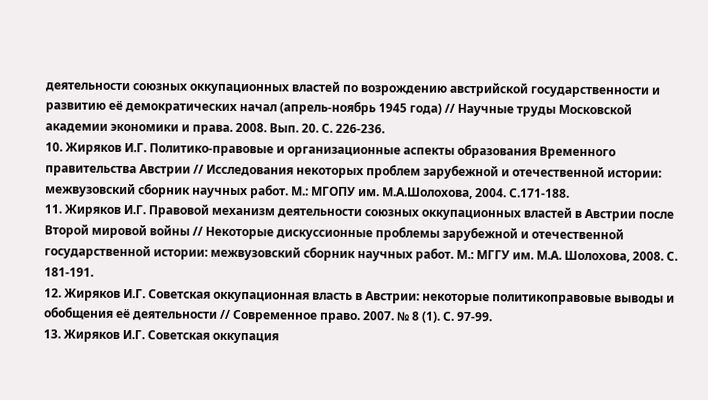деятельности союзных оккупационных властей по возрождению австрийской государственности и развитию её демократических начал (апрель-ноябрь 1945 года) // Научные труды Московской академии экономики и права. 2008. Вып. 20. С. 226-236.
10. Жиряков И.Г. Политико-правовые и организационные аспекты образования Временного правительства Австрии // Исследования некоторых проблем зарубежной и отечественной истории: межвузовский сборник научных работ. М.: МГОПУ им. М.А.Шолохова, 2004. С.171-188.
11. Жиряков И.Г. Правовой механизм деятельности союзных оккупационных властей в Австрии после Второй мировой войны // Некоторые дискуссионные проблемы зарубежной и отечественной государственной истории: межвузовский сборник научных работ. М.: МГГУ им. М.А. Шолохова, 2008. С. 181-191.
12. Жиряков И.Г. Советская оккупационная власть в Австрии: некоторые политикоправовые выводы и обобщения её деятельности // Современное право. 2007. № 8 (1). С. 97-99.
13. Жиряков И.Г. Советская оккупация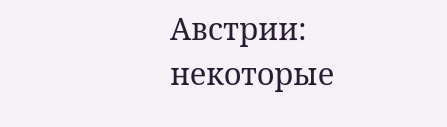Австрии: некоторые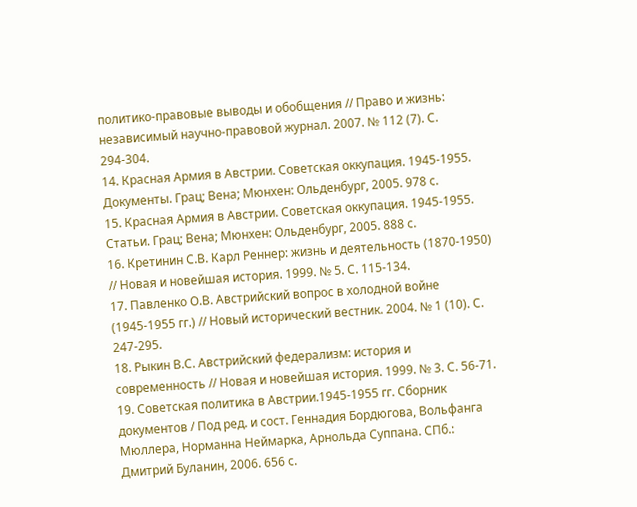политико-правовые выводы и обобщения // Право и жизнь: независимый научно-правовой журнал. 2007. № 112 (7). С. 294-304.
14. Красная Армия в Австрии. Советская оккупация. 1945-1955. Документы. Грац; Вена; Мюнхен: Ольденбург, 2005. 978 с.
15. Красная Армия в Австрии. Советская оккупация. 1945-1955. Статьи. Грац; Вена; Мюнхен: Ольденбург, 2005. 888 с.
16. Кретинин С.В. Карл Реннер: жизнь и деятельность (1870-1950) // Новая и новейшая история. 1999. № 5. С. 115-134.
17. Павленко О.В. Австрийский вопрос в холодной войне (1945-1955 гг.) // Новый исторический вестник. 2004. № 1 (10). С. 247-295.
18. Рыкин В.С. Австрийский федерализм: история и современность // Новая и новейшая история. 1999. № 3. С. 56-71.
19. Советская политика в Австрии.1945-1955 гг. Сборник документов / Под ред. и сост. Геннадия Бордюгова, Вольфанга Мюллера, Норманна Неймарка, Арнольда Суппана. СПб.: Дмитрий Буланин, 2006. 656 с.